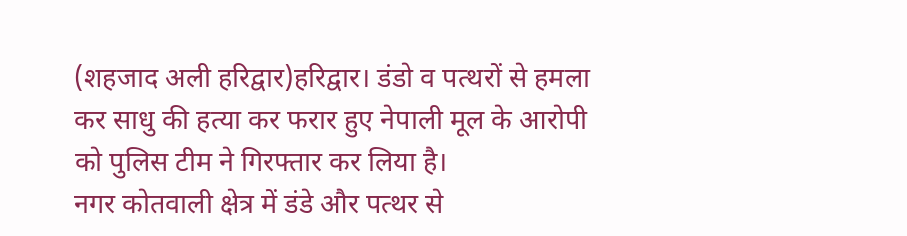(शहजाद अली हरिद्वार)हरिद्वार। डंडो व पत्थरों से हमला कर साधु की हत्या कर फरार हुए नेपाली मूल के आरोपी को पुलिस टीम ने गिरफ्तार कर लिया है।
नगर कोतवाली क्षेत्र में डंडे और पत्थर से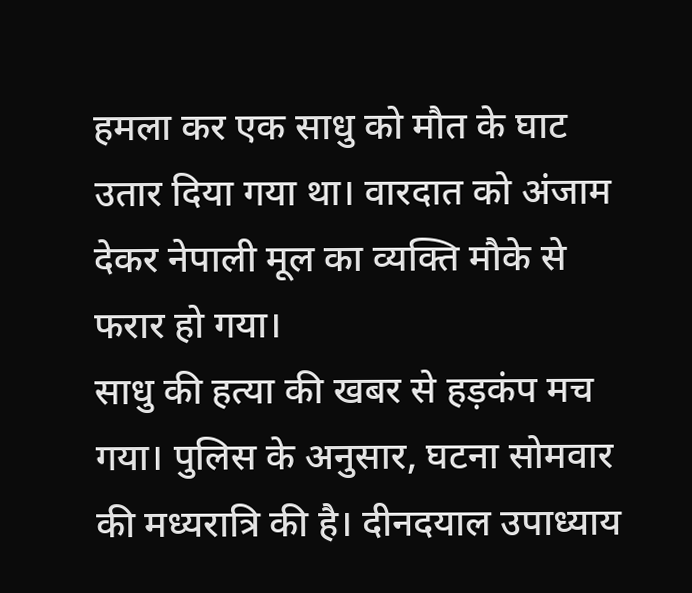हमला कर एक साधु को मौत के घाट उतार दिया गया था। वारदात को अंजाम देकर नेपाली मूल का व्यक्ति मौके से फरार हो गया।
साधु की हत्या की खबर से हड़कंप मच गया। पुलिस के अनुसार, घटना सोमवार की मध्यरात्रि की है। दीनदयाल उपाध्याय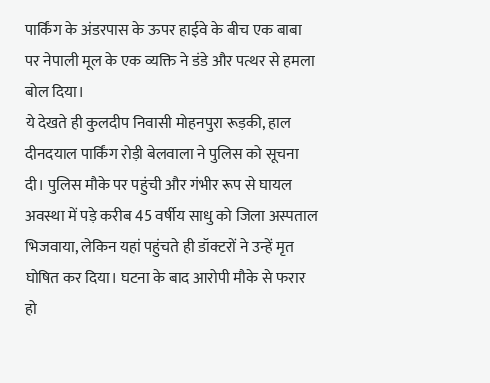पार्किंग के अंडरपास के ऊपर हाईवे के बीच एक बाबा पर नेपाली मूल के एक व्यक्ति ने डंडे और पत्थर से हमला बोल दिया।
ये देखते ही कुलदीप निवासी मोहनपुरा रूड़की, हाल दीनदयाल पार्किंग रोड़ी बेलवाला ने पुलिस को सूचना दी। पुलिस मौके पर पहुंची और गंभीर रूप से घायल अवस्था में पड़े करीब 45 वर्षीय साधु को जिला अस्पताल भिजवाया, लेकिन यहां पहुंचते ही डॉक्टरों ने उन्हें मृत घोषित कर दिया। घटना के बाद आरोपी मौके से फरार हो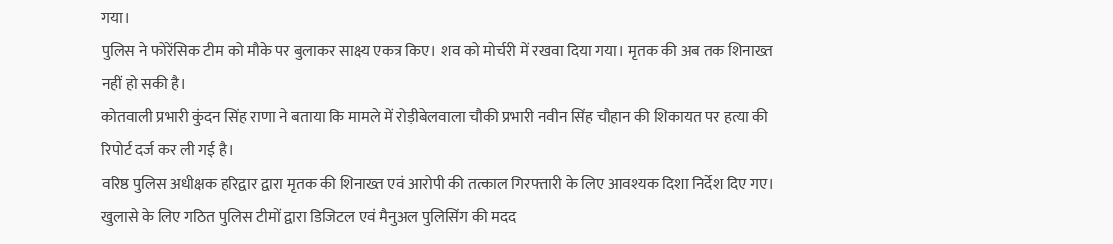गया।
पुलिस ने फोरेंसिक टीम को मौके पर बुलाकर साक्ष्य एकत्र किए। शव को मोर्चरी में रखवा दिया गया। मृतक की अब तक शिनाख्त नहीं हो सकी है।
कोतवाली प्रभारी कुंदन सिंह राणा ने बताया कि मामले में रोड़ीबेलवाला चौकी प्रभारी नवीन सिंह चौहान की शिकायत पर हत्या की रिपोर्ट दर्ज कर ली गई है।
वरिष्ठ पुलिस अधीक्षक हरिद्वार द्वारा मृतक की शिनाख्त एवं आरोपी की तत्काल गिरफ्तारी के लिए आवश्यक दिशा निर्देश दिए गए।
खुलासे के लिए गठित पुलिस टीमों द्वारा डिजिटल एवं मैनुअल पुलिसिंग की मदद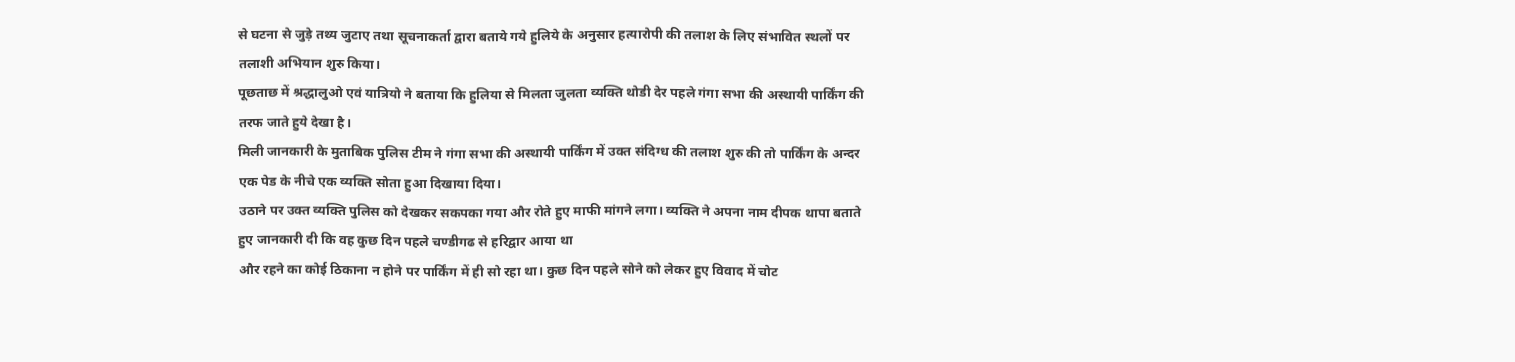से घटना से जुड़े तथ्य जुटाए तथा सूचनाकर्ता द्वारा बताये गये हुलिये के अनुसार हत्यारोपी की तलाश के लिए संभावित स्थलों पर तलाशी अभियान शुरु किया।
पूछताछ में श्रद्धालुओ एवं यात्रियो ने बताया कि हुलिया से मिलता जुलता व्यक्ति थोडी देर पहले गंगा सभा की अस्थायी पार्किंग की तरफ जाते हुये देखा है।
मिली जानकारी के मुताबिक पुलिस टीम ने गंगा सभा की अस्थायी पार्किंग में उक्त संदिग्ध की तलाश शुरु की तो पार्किंग के अन्दर एक पेड के नीचे एक व्यक्ति सोता हुआ दिखाया दिया।
उठाने पर उक्त व्यक्ति पुलिस को देखकर सकपका गया और रोते हुए माफी मांगने लगा। व्यक्ति ने अपना नाम दीपक थापा बताते हुए जानकारी दी कि वह कुछ दिन पहले चण्डीगढ से हरिद्वार आया था
और रहने का कोई ठिकाना न होने पर पार्किंग में ही सो रहा था। कुछ दिन पहले सोने को लेकर हुए विवाद में चोट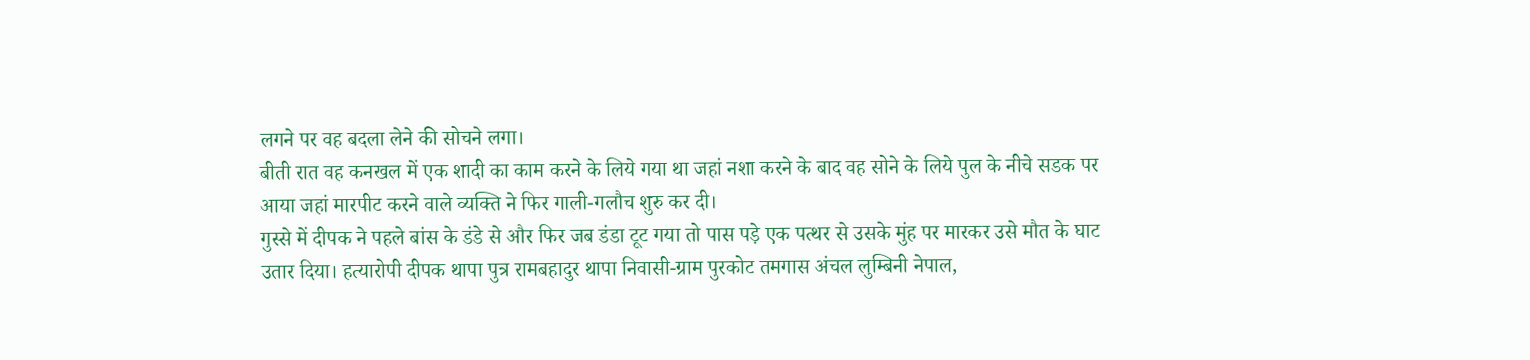लगने पर वह बदला लेने की सोचने लगा।
बीती रात वह कनखल में एक शादी का काम करने के लिये गया था जहां नशा करने के बाद वह सोने के लिये पुल के नीचे सडक पर आया जहां मारपीट करने वाले व्यक्ति ने फिर गाली-गलौच शुरु कर दी।
गुस्से में दीपक ने पहले बांस के डंडे से और फिर जब डंडा टूट गया तो पास पड़े एक पत्थर से उसके मुंह पर मारकर उसे मौत के घाट उतार दिया। हत्यारोपी दीपक थापा पुत्र रामबहादुर थापा निवासी-ग्राम पुरकोट तमगास अंचल लुम्बिनी नेपाल,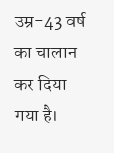उम्र-43 वर्ष का चालान कर दिया गया है।